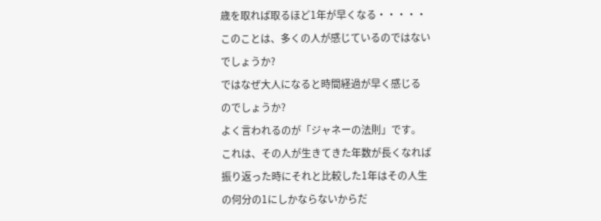歳を取れば取るほど1年が早くなる・・・・・
このことは、多くの人が感じているのではない
でしょうか?
ではなぜ大人になると時間経過が早く感じる
のでしょうか?
よく言われるのが「ジャネーの法則」です。
これは、その人が生きてきた年数が長くなれば
振り返った時にそれと比較した1年はその人生
の何分の1にしかならないからだ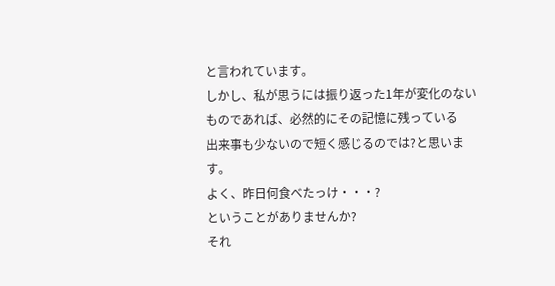と言われています。
しかし、私が思うには振り返った1年が変化のない
ものであれば、必然的にその記憶に残っている
出来事も少ないので短く感じるのでは?と思います。
よく、昨日何食べたっけ・・・?
ということがありませんか?
それ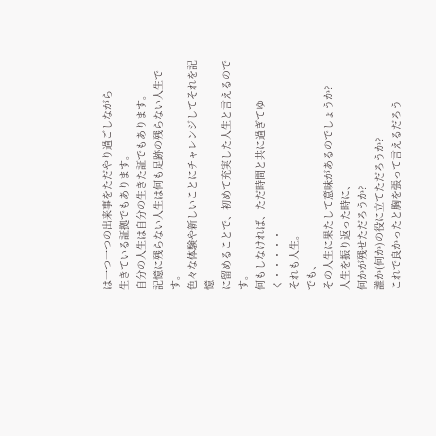は一つ一つの出来事をただやり過ごしながら
生きている証拠でもあります。
自分の人生は自分の生きた証でもあります。
記憶に残らない人生は何も足跡の残らない人生です。
色々な体験や新しいことにチャレンジしてそれを記憶
に留めることで、初めて充実した人生と言えるのです。
何もしなければ、ただ時間と共に過ぎてゆく・・・・・
それも人生。
でも、
その人生に果たして意味があるのでしょうか?
人生を振り返った時に、
何かが残せただろうか?
誰か(何か)の役に立てただろうか?
これで良かったと胸を張って言えるだろう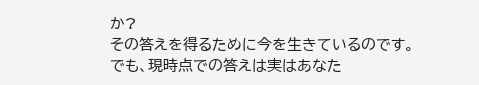か?
その答えを得るために今を生きているのです。
でも、現時点での答えは実はあなた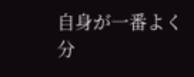自身が一番よく
分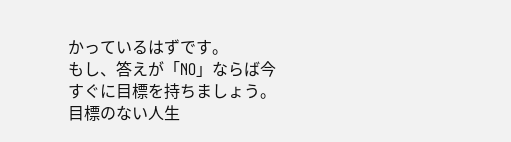かっているはずです。
もし、答えが「NO」ならば今すぐに目標を持ちましょう。
目標のない人生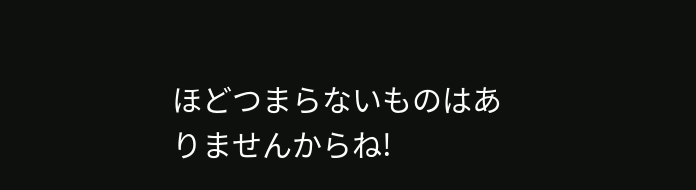ほどつまらないものはありませんからね!